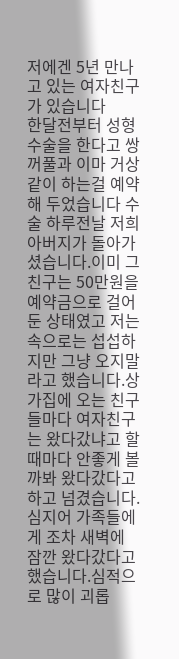저에겐 5년 만나고 있는 여자친구가 있습니다
한달전부터 성형수술을 한다고 쌍꺼풀과 이마 거상 같이 하는걸 예약해 두었습니다 수술 하루전날 저희 아버지가 돌아가셨습니다.이미 그 친구는 50만원을 예약금으로 걸어둔 상태였고 저는 속으로는 섭섭하지만 그냥 오지말라고 했습니다.상가집에 오는 친구들마다 여자친구는 왔다갔냐고 할때마다 안좋게 볼까봐 왔다갔다고 하고 넘겼습니다.심지어 가족들에게 조차 새벽에 잠깐 왔다갔다고 했습니다.심적으로 많이 괴롭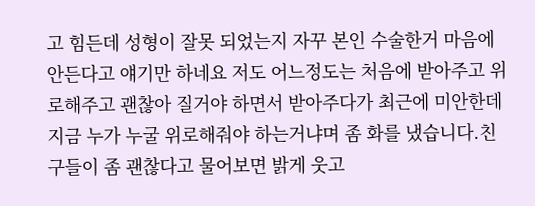고 힘든데 성형이 잘못 되었는지 자꾸 본인 수술한거 마음에 안든다고 얘기만 하네요 저도 어느정도는 처음에 받아주고 위로해주고 괜찮아 질거야 하면서 받아주다가 최근에 미안한데 지금 누가 누굴 위로해줘야 하는거냐며 좀 화를 냈습니다.친구들이 좀 괜찮다고 물어보면 밝게 웃고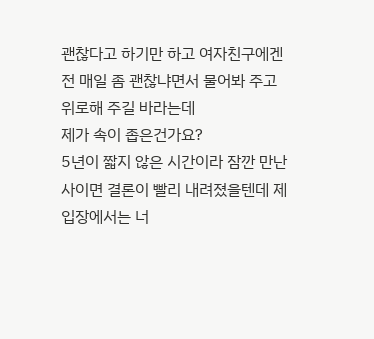괜찮다고 하기만 하고 여자친구에겐 전 매일 좀 괜찮냐면서 물어봐 주고 위로해 주길 바라는데
제가 속이 좁은건가요?
5년이 짧지 않은 시간이라 잠깐 만난 사이면 결론이 빨리 내려졌을텐데 제 입장에서는 너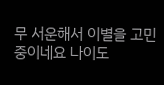무 서운해서 이별을 고민중이네요 나이도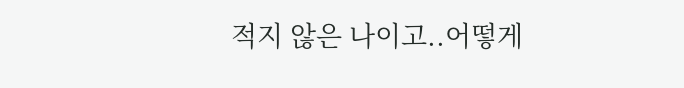적지 않은 나이고..어떻게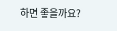하면 좋을까요?